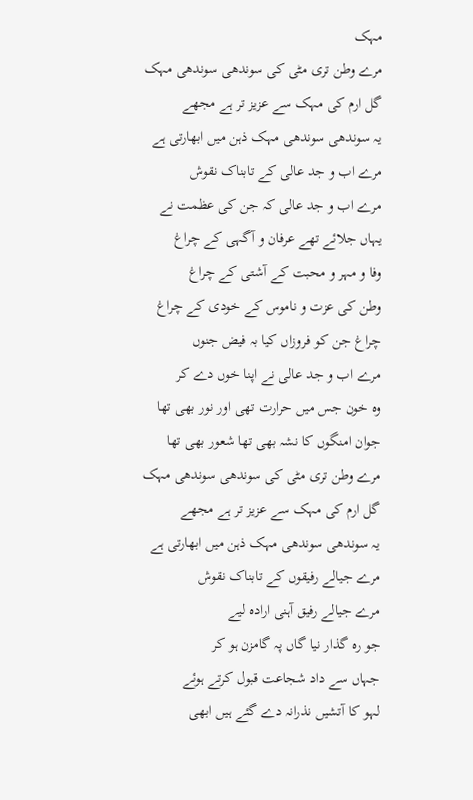مہک
مرے وطن تری مٹی کی سوندھی سوندھی مہک
گل ارم کی مہک سے عزیز تر ہے مجھے
یہ سوندھی سوندھی مہک ذہن میں ابھارتی ہے
مرے اب و جد عالی کے تابناک نقوش
مرے اب و جد عالی کہ جن کی عظمت نے
یہاں جلائے تھے عرفان و آگہی کے چراغ
وفا و مہر و محبت کے آشتی کے چراغ
وطن کی عزت و ناموس کے خودی کے چراغ
چراغ جن کو فروزاں کیا بہ فیض جنوں
مرے اب و جد عالی نے اپنا خوں دے کر
وہ خون جس میں حرارت تھی اور نور بھی تھا
جوان امنگوں کا نشہ بھی تھا شعور بھی تھا
مرے وطن تری مٹی کی سوندھی سوندھی مہک
گل ارم کی مہک سے عزیز تر ہے مجھے
یہ سوندھی سوندھی مہک ذہن میں ابھارتی ہے
مرے جیالے رفیقوں کے تابناک نقوش
مرے جیالے رفیق آہنی ارادہ لیے
جو رہ گذار نیا گاں پہ گامزن ہو کر
جہاں سے داد شجاعت قبول کرتے ہوئے
لہو کا آتشیں نذرانہ دے گئے ہیں ابھی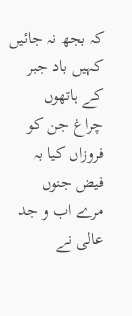کہ بجھ نہ جائیں کہیں باد جبر کے ہاتھوں
چراغ جن کو فروزاں کیا بہ فیض جنوں
مرے اب و جد عالی نے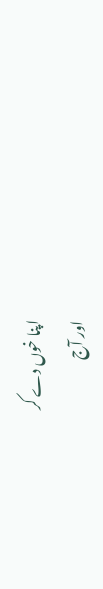اپنا خوں دے کر
اور آج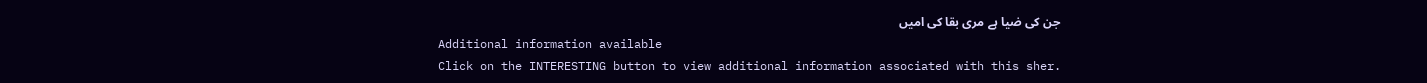جن کی ضیا ہے مری بقا کی امیں
Additional information available
Click on the INTERESTING button to view additional information associated with this sher.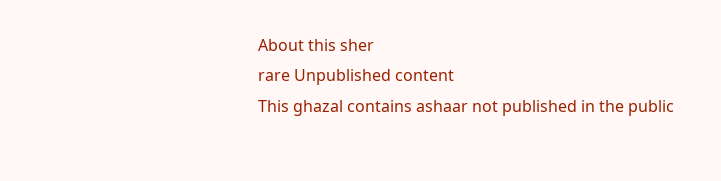About this sher
rare Unpublished content
This ghazal contains ashaar not published in the public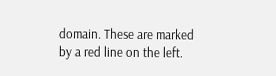domain. These are marked by a red line on the left.